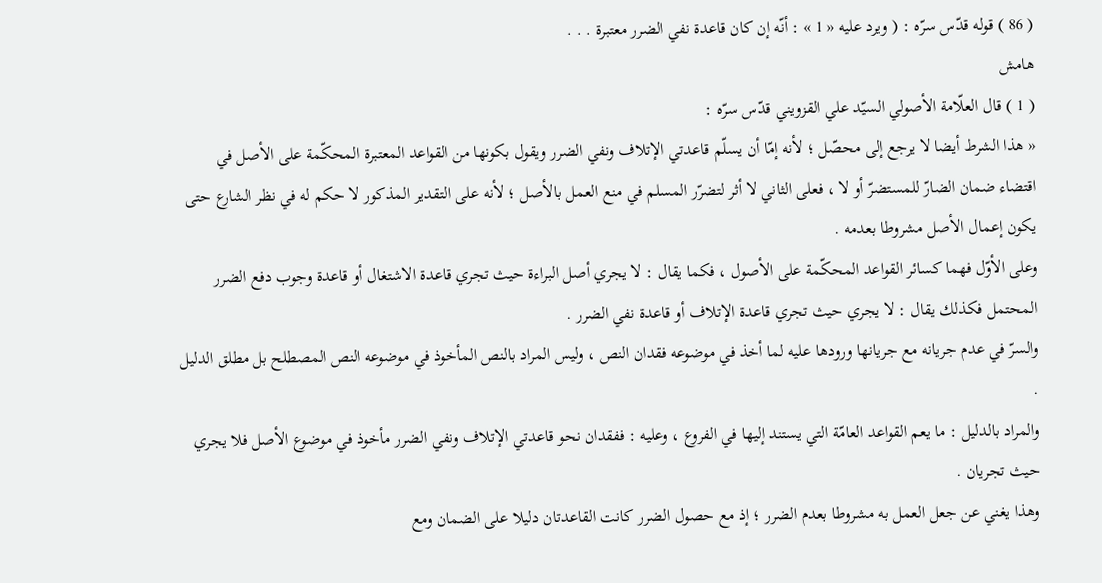( 86 ) قوله قدّس سرّه : ( ويرد عليه « 1 » : أنّه إن كان قاعدة نفي الضرر معتبرة . . .
هامش
( 1 ) قال العلّامة الأصولي السيّد علي القزويني قدّس سرّه :
« هذا الشرط أيضا لا يرجع إلى محصّل ؛ لأنه إمّا أن يسلّم قاعدتي الإتلاف ونفي الضرر ويقول بكونها من القواعد المعتبرة المحكّمة على الأصل في اقتضاء ضمان الضارّ للمستضرّ أو لا ، فعلى الثاني لا أثر لتضرّر المسلم في منع العمل بالأصل ؛ لأنه على التقدير المذكور لا حكم له في نظر الشارع حتى يكون إعمال الأصل مشروطا بعدمه .
وعلى الأوّل فهما كسائر القواعد المحكّمة على الأصول ، فكما يقال : لا يجري أصل البراءة حيث تجري قاعدة الاشتغال أو قاعدة وجوب دفع الضرر المحتمل فكذلك يقال : لا يجري حيث تجري قاعدة الإتلاف أو قاعدة نفي الضرر .
والسرّ في عدم جريانه مع جريانها ورودها عليه لما أخذ في موضوعه فقدان النص ، وليس المراد بالنص المأخوذ في موضوعه النص المصطلح بل مطلق الدليل .
والمراد بالدليل : ما يعم القواعد العامّة التي يستند إليها في الفروع ، وعليه : ففقدان نحو قاعدتي الإتلاف ونفي الضرر مأخوذ في موضوع الأصل فلا يجري حيث تجريان .
وهذا يغني عن جعل العمل به مشروطا بعدم الضرر ؛ إذ مع حصول الضرر كانت القاعدتان دليلا على الضمان ومع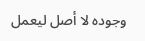وجوده لا أصل ليعمل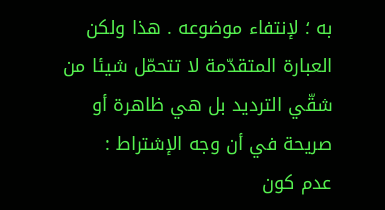به ؛ لإنتفاء موضوعه . هذا ولكن العبارة المتقدّمة لا تتحمّل شيئا من شقّي الترديد بل هي ظاهرة أو صريحة في أن وجه الإشتراط :
عدم كون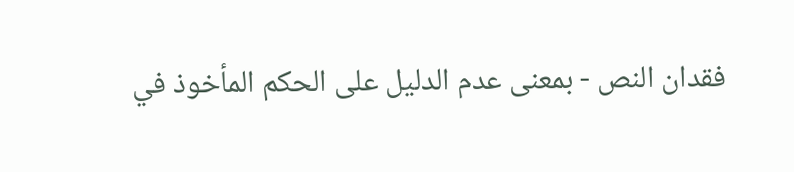فقدان النص - بمعنى عدم الدليل على الحكم المأخوذ في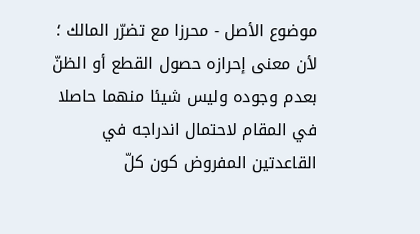موضوع الأصل - محرزا مع تضرّر المالك ؛ لأن معنى إحرازه حصول القطع أو الظنّ بعدم وجوده وليس شيئا منهما حاصلا في المقام لاحتمال اندراجه في القاعدتين المفروض كون كلّ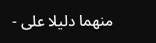منهما دليلا على -